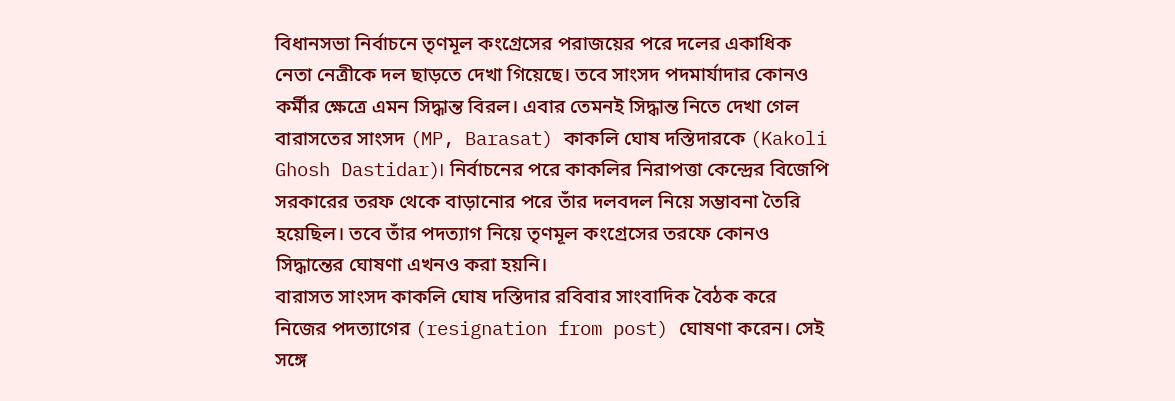বিধানসভা নির্বাচনে তৃণমূল কংগ্রেসের পরাজয়ের পরে দলের একাধিক নেতা নেত্রীকে দল ছাড়তে দেখা গিয়েছে। তবে সাংসদ পদমার্যাদার কোনও কর্মীর ক্ষেত্রে এমন সিদ্ধান্ত বিরল। এবার তেমনই সিদ্ধান্ত নিতে দেখা গেল বারাসতের সাংসদ (MP, Barasat) কাকলি ঘোষ দস্তিদারকে (Kakoli Ghosh Dastidar)। নির্বাচনের পরে কাকলির নিরাপত্তা কেন্দ্রের বিজেপি সরকারের তরফ থেকে বাড়ানোর পরে তাঁর দলবদল নিয়ে সম্ভাবনা তৈরি হয়েছিল। তবে তাঁর পদত্যাগ নিয়ে তৃণমূল কংগ্রেসের তরফে কোনও সিদ্ধান্তের ঘোষণা এখনও করা হয়নি।
বারাসত সাংসদ কাকলি ঘোষ দস্তিদার রবিবার সাংবাদিক বৈঠক করে নিজের পদত্যাগের (resignation from post) ঘোষণা করেন। সেই সঙ্গে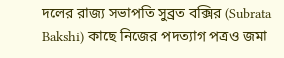দলের রাজ্য সভাপতি সুব্রত বক্সির (Subrata Bakshi) কাছে নিজের পদত্যাগ পত্রও জমা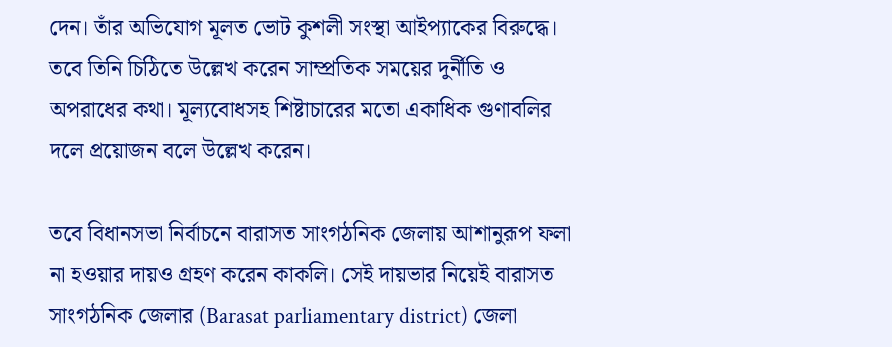দেন। তাঁর অভিযোগ মূলত ভোট কুশলী সংস্থা আইপ্যাকের বিরুদ্ধে। তবে তিনি চিঠিতে উল্লেখ করেন সাম্প্রতিক সময়ের দুর্নীতি ও অপরাধের কথা। মূল্যবোধসহ শিষ্টাচারের মতো একাধিক গুণাবলির দলে প্রয়োজন বলে উল্লেখ করেন।

তবে বিধানসভা নির্বাচনে বারাসত সাংগঠনিক জেলায় আশানুরূপ ফলা না হওয়ার দায়ও গ্রহণ করেন কাকলি। সেই দায়ভার নিয়েই বারাসত সাংগঠনিক জেলার (Barasat parliamentary district) জেলা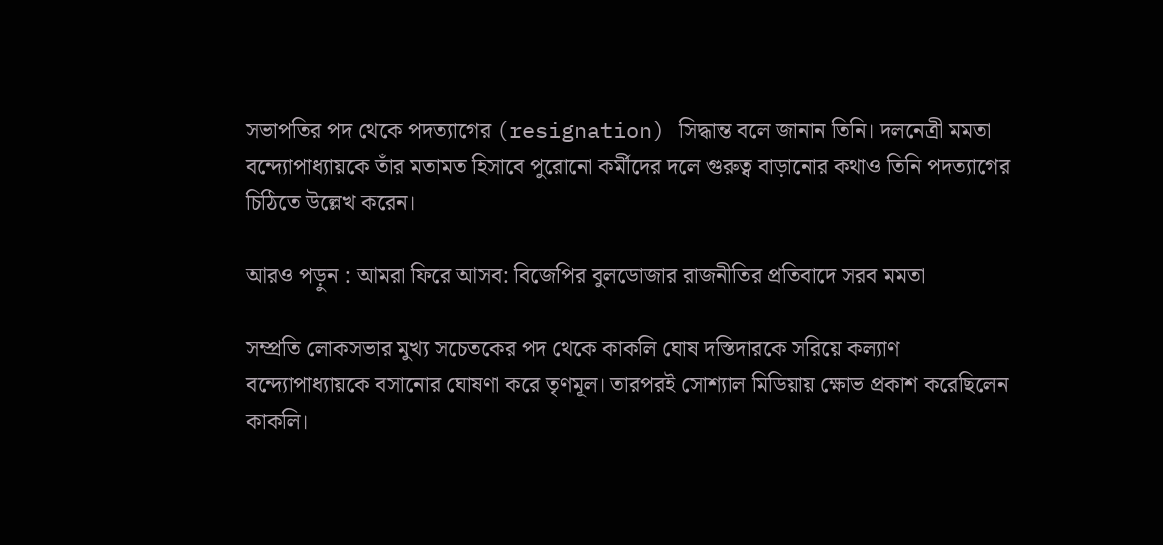সভাপতির পদ থেকে পদত্যাগের (resignation) সিদ্ধান্ত বলে জানান তিনি। দলনেত্রী মমতা বন্দ্যোপাধ্যায়কে তাঁর মতামত হিসাবে পুরোনো কর্মীদের দলে গুরুত্ব বাড়ানোর কথাও তিনি পদত্যাগের চিঠিতে উল্লেখ করেন।

আরও পড়ুন : আমরা ফিরে আসব: বিজেপির বুলডোজার রাজনীতির প্রতিবাদে সরব মমতা

সম্প্রতি লোকসভার মুখ্য সচেতকের পদ থেকে কাকলি ঘোষ দস্তিদারকে সরিয়ে কল্যাণ বন্দ্যোপাধ্যায়কে বসানোর ঘোষণা করে তৃণমূল। তারপরই সোশ্যাল মিডিয়ায় ক্ষোভ প্রকাশ করেছিলেন কাকলি।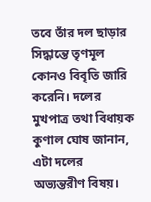তবে তাঁর দল ছাড়ার সিদ্ধান্তে তৃণমূল কোনও বিবৃতি জারি করেনি। দলের মুখপাত্র তথা বিধায়ক কুণাল ঘোষ জানান, এটা দলের অভ্যন্তরীণ বিষয়।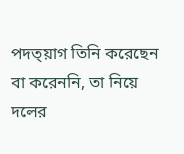পদত্য়াগ তিনি করেছেন বা করেননি, তা নিয়ে দলের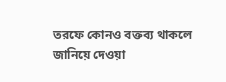তরফে কোনও বক্তব্য থাকলে জানিয়ে দেওয়া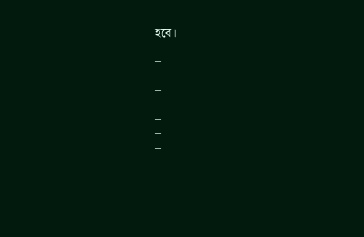হবে।

–

–

–
–
–